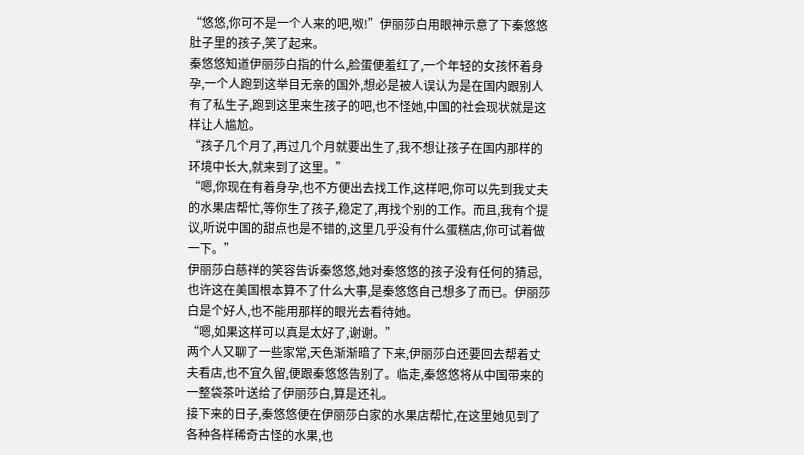“悠悠,你可不是一个人来的吧,呶!”伊丽莎白用眼神示意了下秦悠悠肚子里的孩子,笑了起来。
秦悠悠知道伊丽莎白指的什么,脸蛋便羞红了,一个年轻的女孩怀着身孕,一个人跑到这举目无亲的国外,想必是被人误认为是在国内跟别人有了私生子,跑到这里来生孩子的吧,也不怪她,中国的社会现状就是这样让人尴尬。
“孩子几个月了,再过几个月就要出生了,我不想让孩子在国内那样的环境中长大,就来到了这里。”
“嗯,你现在有着身孕,也不方便出去找工作,这样吧,你可以先到我丈夫的水果店帮忙,等你生了孩子,稳定了,再找个别的工作。而且,我有个提议,听说中国的甜点也是不错的,这里几乎没有什么蛋糕店,你可试着做一下。”
伊丽莎白慈祥的笑容告诉秦悠悠,她对秦悠悠的孩子没有任何的猜忌,也许这在美国根本算不了什么大事,是秦悠悠自己想多了而已。伊丽莎白是个好人,也不能用那样的眼光去看待她。
“嗯,如果这样可以真是太好了,谢谢。”
两个人又聊了一些家常,天色渐渐暗了下来,伊丽莎白还要回去帮着丈夫看店,也不宜久留,便跟秦悠悠告别了。临走,秦悠悠将从中国带来的一整袋茶叶送给了伊丽莎白,算是还礼。
接下来的日子,秦悠悠便在伊丽莎白家的水果店帮忙,在这里她见到了各种各样稀奇古怪的水果,也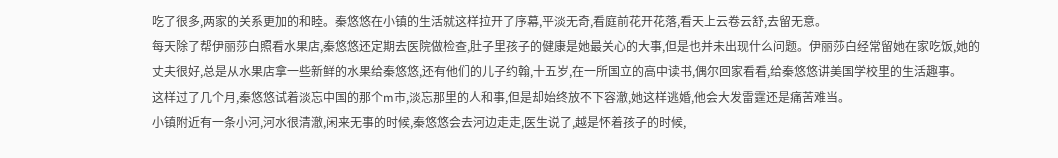吃了很多,两家的关系更加的和睦。秦悠悠在小镇的生活就这样拉开了序幕,平淡无奇,看庭前花开花落,看天上云卷云舒,去留无意。
每天除了帮伊丽莎白照看水果店,秦悠悠还定期去医院做检查,肚子里孩子的健康是她最关心的大事,但是也并未出现什么问题。伊丽莎白经常留她在家吃饭,她的丈夫很好,总是从水果店拿一些新鲜的水果给秦悠悠,还有他们的儿子约翰,十五岁,在一所国立的高中读书,偶尔回家看看,给秦悠悠讲美国学校里的生活趣事。
这样过了几个月,秦悠悠试着淡忘中国的那个m市,淡忘那里的人和事,但是却始终放不下容澈,她这样逃婚,他会大发雷霆还是痛苦难当。
小镇附近有一条小河,河水很清澈,闲来无事的时候,秦悠悠会去河边走走,医生说了,越是怀着孩子的时候,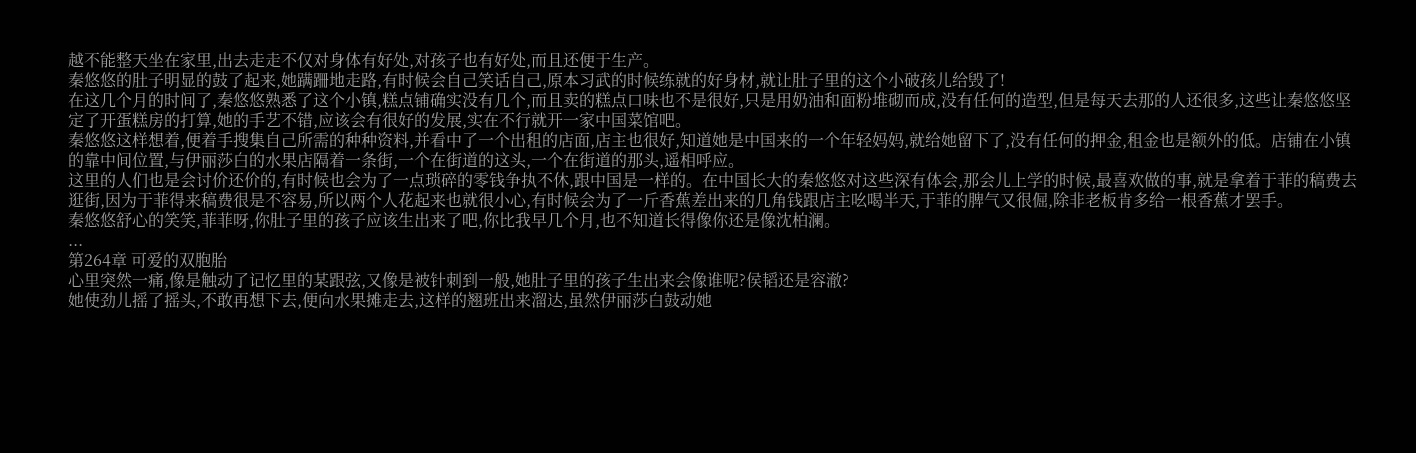越不能整天坐在家里,出去走走不仅对身体有好处,对孩子也有好处,而且还便于生产。
秦悠悠的肚子明显的鼓了起来,她蹒跚地走路,有时候会自己笑话自己,原本习武的时候练就的好身材,就让肚子里的这个小破孩儿给毁了!
在这几个月的时间了,秦悠悠熟悉了这个小镇,糕点铺确实没有几个,而且卖的糕点口味也不是很好,只是用奶油和面粉堆砌而成,没有任何的造型,但是每天去那的人还很多,这些让秦悠悠坚定了开蛋糕房的打算,她的手艺不错,应该会有很好的发展,实在不行就开一家中国菜馆吧。
秦悠悠这样想着,便着手搜集自己所需的种种资料,并看中了一个出租的店面,店主也很好,知道她是中国来的一个年轻妈妈,就给她留下了,没有任何的押金,租金也是额外的低。店铺在小镇的靠中间位置,与伊丽莎白的水果店隔着一条街,一个在街道的这头,一个在街道的那头,遥相呼应。
这里的人们也是会讨价还价的,有时候也会为了一点琐碎的零钱争执不休,跟中国是一样的。在中国长大的秦悠悠对这些深有体会,那会儿上学的时候,最喜欢做的事,就是拿着于菲的稿费去逛街,因为于菲得来稿费很是不容易,所以两个人花起来也就很小心,有时候会为了一斤香蕉差出来的几角钱跟店主吆喝半天,于菲的脾气又很倔,除非老板肯多给一根香蕉才罢手。
秦悠悠舒心的笑笑,菲菲呀,你肚子里的孩子应该生出来了吧,你比我早几个月,也不知道长得像你还是像沈柏澜。
...
第264章 可爱的双胞胎
心里突然一痛,像是触动了记忆里的某跟弦,又像是被针刺到一般,她肚子里的孩子生出来会像谁呢?侯韬还是容澈?
她使劲儿摇了摇头,不敢再想下去,便向水果摊走去,这样的翘班出来溜达,虽然伊丽莎白鼓动她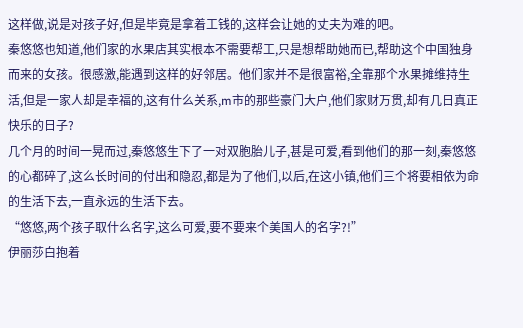这样做,说是对孩子好,但是毕竟是拿着工钱的,这样会让她的丈夫为难的吧。
秦悠悠也知道,他们家的水果店其实根本不需要帮工,只是想帮助她而已,帮助这个中国独身而来的女孩。很感激,能遇到这样的好邻居。他们家并不是很富裕,全靠那个水果摊维持生活,但是一家人却是幸福的,这有什么关系,m市的那些豪门大户,他们家财万贯,却有几日真正快乐的日子?
几个月的时间一晃而过,秦悠悠生下了一对双胞胎儿子,甚是可爱,看到他们的那一刻,秦悠悠的心都碎了,这么长时间的付出和隐忍,都是为了他们,以后,在这小镇,他们三个将要相依为命的生活下去,一直永远的生活下去。
“悠悠,两个孩子取什么名字,这么可爱,要不要来个美国人的名字?!”
伊丽莎白抱着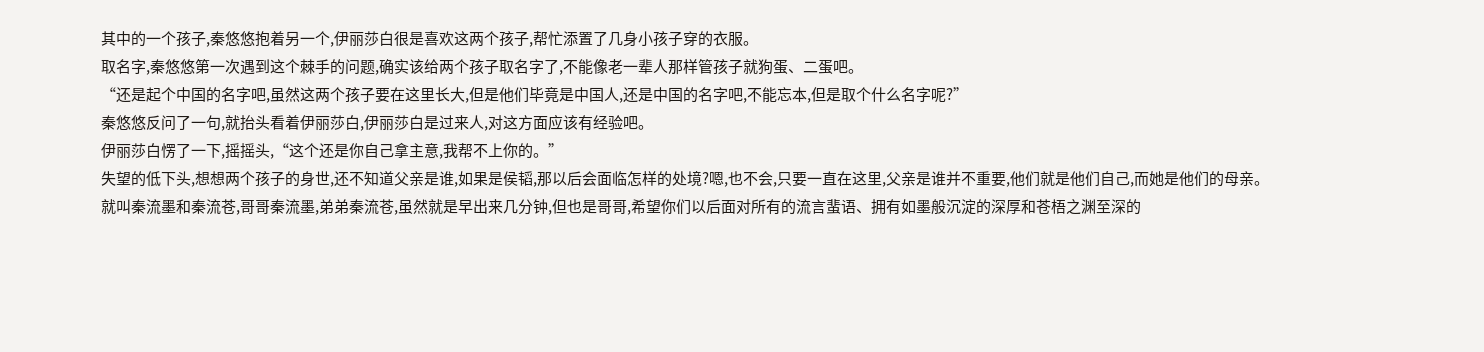其中的一个孩子,秦悠悠抱着另一个,伊丽莎白很是喜欢这两个孩子,帮忙添置了几身小孩子穿的衣服。
取名字,秦悠悠第一次遇到这个棘手的问题,确实该给两个孩子取名字了,不能像老一辈人那样管孩子就狗蛋、二蛋吧。
“还是起个中国的名字吧,虽然这两个孩子要在这里长大,但是他们毕竟是中国人,还是中国的名字吧,不能忘本,但是取个什么名字呢?”
秦悠悠反问了一句,就抬头看着伊丽莎白,伊丽莎白是过来人,对这方面应该有经验吧。
伊丽莎白愣了一下,摇摇头,“这个还是你自己拿主意,我帮不上你的。”
失望的低下头,想想两个孩子的身世,还不知道父亲是谁,如果是侯韬,那以后会面临怎样的处境?嗯,也不会,只要一直在这里,父亲是谁并不重要,他们就是他们自己,而她是他们的母亲。
就叫秦流墨和秦流苍,哥哥秦流墨,弟弟秦流苍,虽然就是早出来几分钟,但也是哥哥,希望你们以后面对所有的流言蜚语、拥有如墨般沉淀的深厚和苍梧之渊至深的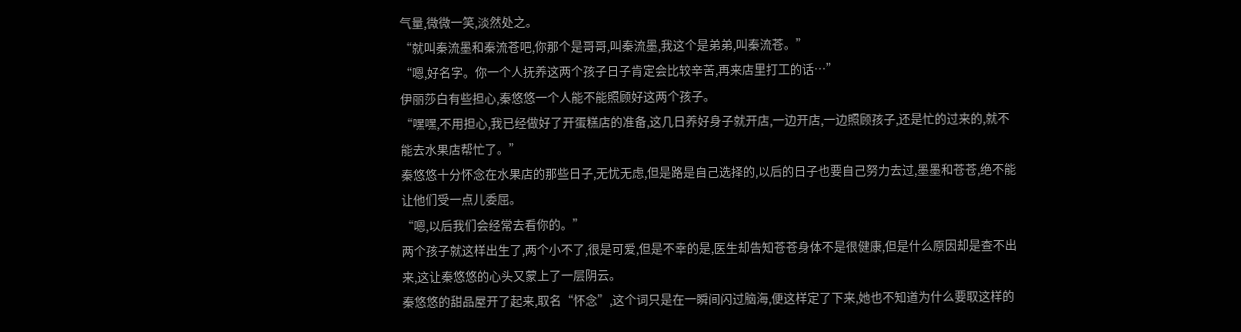气量,微微一笑,淡然处之。
“就叫秦流墨和秦流苍吧,你那个是哥哥,叫秦流墨,我这个是弟弟,叫秦流苍。”
“嗯,好名字。你一个人抚养这两个孩子日子肯定会比较辛苦,再来店里打工的话…”
伊丽莎白有些担心,秦悠悠一个人能不能照顾好这两个孩子。
“嘿嘿,不用担心,我已经做好了开蛋糕店的准备,这几日养好身子就开店,一边开店,一边照顾孩子,还是忙的过来的,就不能去水果店帮忙了。”
秦悠悠十分怀念在水果店的那些日子,无忧无虑,但是路是自己选择的,以后的日子也要自己努力去过,墨墨和苍苍,绝不能让他们受一点儿委屈。
“嗯,以后我们会经常去看你的。”
两个孩子就这样出生了,两个小不了,很是可爱,但是不幸的是,医生却告知苍苍身体不是很健康,但是什么原因却是查不出来,这让秦悠悠的心头又蒙上了一层阴云。
秦悠悠的甜品屋开了起来,取名“怀念”,这个词只是在一瞬间闪过脑海,便这样定了下来,她也不知道为什么要取这样的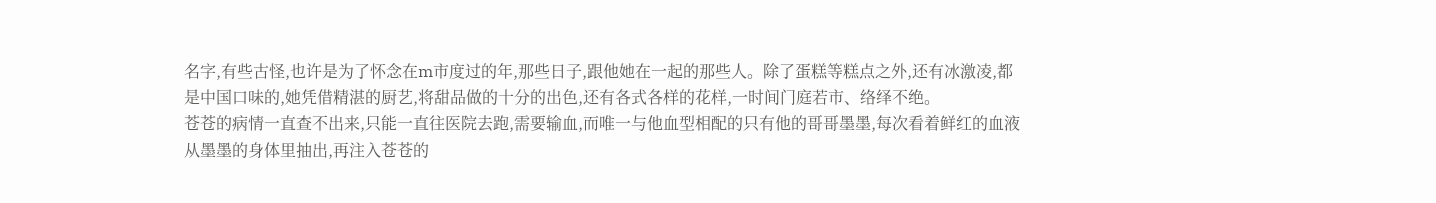名字,有些古怪,也许是为了怀念在m市度过的年,那些日子,跟他她在一起的那些人。除了蛋糕等糕点之外,还有冰激凌,都是中国口味的,她凭借精湛的厨艺,将甜品做的十分的出色,还有各式各样的花样,一时间门庭若市、络绎不绝。
苍苍的病情一直查不出来,只能一直往医院去跑,需要输血,而唯一与他血型相配的只有他的哥哥墨墨,每次看着鲜红的血液从墨墨的身体里抽出,再注入苍苍的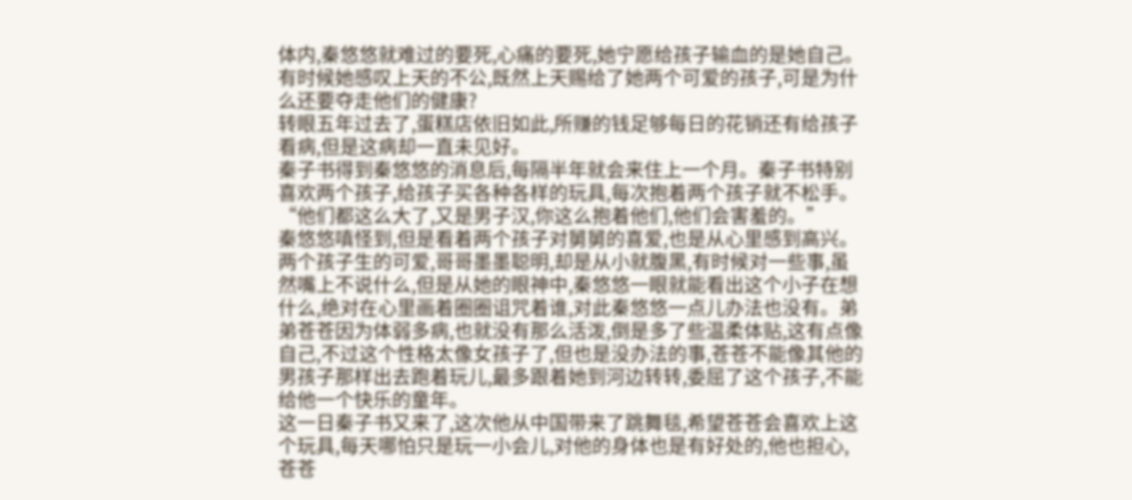体内,秦悠悠就难过的要死,心痛的要死,她宁愿给孩子输血的是她自己。有时候她感叹上天的不公,既然上天赐给了她两个可爱的孩子,可是为什么还要夺走他们的健康?
转眼五年过去了,蛋糕店依旧如此,所赚的钱足够每日的花销还有给孩子看病,但是这病却一直未见好。
秦子书得到秦悠悠的消息后,每隔半年就会来住上一个月。秦子书特别喜欢两个孩子,给孩子买各种各样的玩具,每次抱着两个孩子就不松手。
“他们都这么大了,又是男子汉,你这么抱着他们,他们会害羞的。”
秦悠悠嗔怪到,但是看着两个孩子对舅舅的喜爱,也是从心里感到高兴。
两个孩子生的可爱,哥哥墨墨聪明,却是从小就腹黑,有时候对一些事,虽然嘴上不说什么,但是从她的眼神中,秦悠悠一眼就能看出这个小子在想什么,绝对在心里画着圈圈诅咒着谁,对此秦悠悠一点儿办法也没有。弟弟苍苍因为体弱多病,也就没有那么活泼,倒是多了些温柔体贴,这有点像自己,不过这个性格太像女孩子了,但也是没办法的事,苍苍不能像其他的男孩子那样出去跑着玩儿,最多跟着她到河边转转,委屈了这个孩子,不能给他一个快乐的童年。
这一日秦子书又来了,这次他从中国带来了跳舞毯,希望苍苍会喜欢上这个玩具,每天哪怕只是玩一小会儿,对他的身体也是有好处的,他也担心,苍苍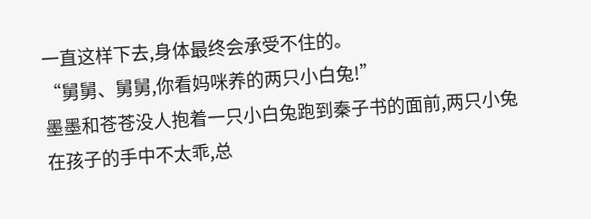一直这样下去,身体最终会承受不住的。
“舅舅、舅舅,你看妈咪养的两只小白兔!”
墨墨和苍苍没人抱着一只小白兔跑到秦子书的面前,两只小兔在孩子的手中不太乖,总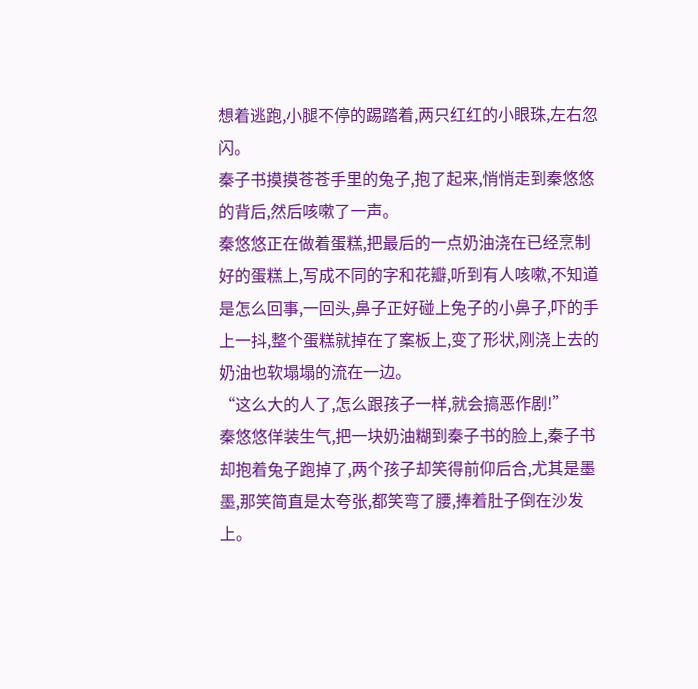想着逃跑,小腿不停的踢踏着,两只红红的小眼珠,左右忽闪。
秦子书摸摸苍苍手里的兔子,抱了起来,悄悄走到秦悠悠的背后,然后咳嗽了一声。
秦悠悠正在做着蛋糕,把最后的一点奶油浇在已经烹制好的蛋糕上,写成不同的字和花瓣,听到有人咳嗽,不知道是怎么回事,一回头,鼻子正好碰上兔子的小鼻子,吓的手上一抖,整个蛋糕就掉在了案板上,变了形状,刚浇上去的奶油也软塌塌的流在一边。
“这么大的人了,怎么跟孩子一样,就会搞恶作剧!”
秦悠悠佯装生气,把一块奶油糊到秦子书的脸上,秦子书却抱着兔子跑掉了,两个孩子却笑得前仰后合,尤其是墨墨,那笑简直是太夸张,都笑弯了腰,捧着肚子倒在沙发上。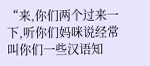“来,你们两个过来一下,听你们妈咪说经常叫你们一些汉语知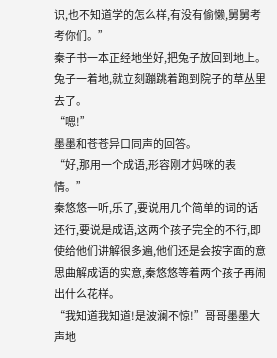识,也不知道学的怎么样,有没有偷懒,舅舅考考你们。”
秦子书一本正经地坐好,把兔子放回到地上。兔子一着地,就立刻蹦跳着跑到院子的草丛里去了。
“嗯!”
墨墨和苍苍异口同声的回答。
“好,那用一个成语,形容刚才妈咪的表情。”
秦悠悠一听,乐了,要说用几个简单的词的话还行,要说是成语,这两个孩子完全的不行,即使给他们讲解很多遍,他们还是会按字面的意思曲解成语的实意,秦悠悠等着两个孩子再闹出什么花样。
“我知道我知道!是波澜不惊!”哥哥墨墨大声地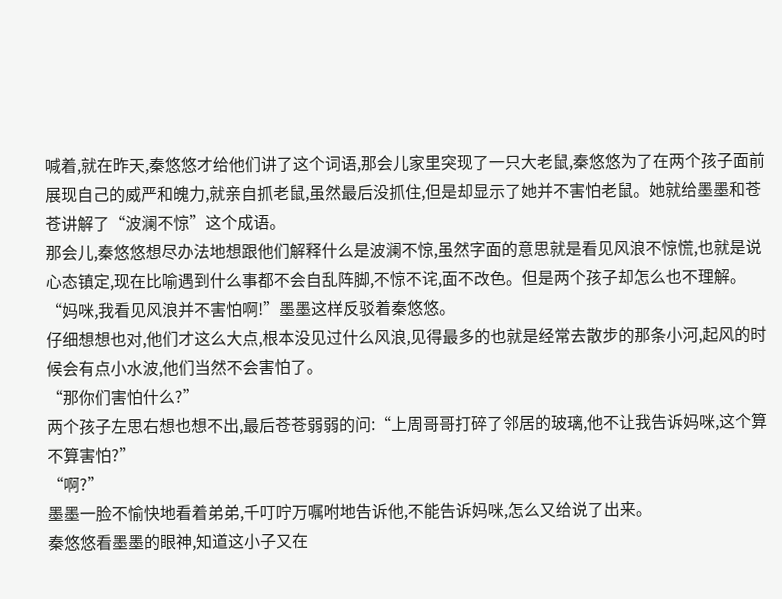喊着,就在昨天,秦悠悠才给他们讲了这个词语,那会儿家里突现了一只大老鼠,秦悠悠为了在两个孩子面前展现自己的威严和魄力,就亲自抓老鼠,虽然最后没抓住,但是却显示了她并不害怕老鼠。她就给墨墨和苍苍讲解了“波澜不惊”这个成语。
那会儿,秦悠悠想尽办法地想跟他们解释什么是波澜不惊,虽然字面的意思就是看见风浪不惊慌,也就是说心态镇定,现在比喻遇到什么事都不会自乱阵脚,不惊不诧,面不改色。但是两个孩子却怎么也不理解。
“妈咪,我看见风浪并不害怕啊!”墨墨这样反驳着秦悠悠。
仔细想想也对,他们才这么大点,根本没见过什么风浪,见得最多的也就是经常去散步的那条小河,起风的时候会有点小水波,他们当然不会害怕了。
“那你们害怕什么?”
两个孩子左思右想也想不出,最后苍苍弱弱的问:“上周哥哥打碎了邻居的玻璃,他不让我告诉妈咪,这个算不算害怕?”
“啊?”
墨墨一脸不愉快地看着弟弟,千叮咛万嘱咐地告诉他,不能告诉妈咪,怎么又给说了出来。
秦悠悠看墨墨的眼神,知道这小子又在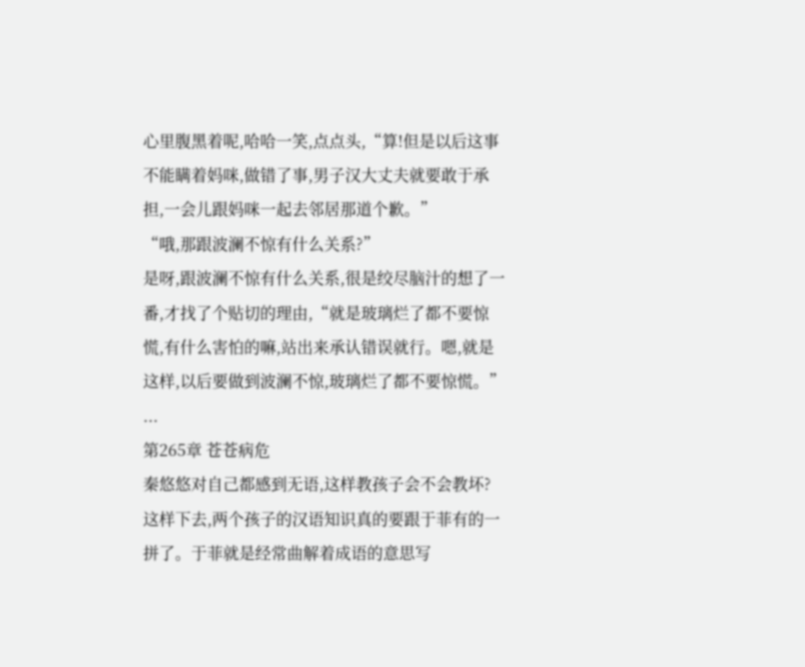心里腹黑着呢,哈哈一笑,点点头,“算!但是以后这事不能瞒着妈咪,做错了事,男子汉大丈夫就要敢于承担,一会儿跟妈咪一起去邻居那道个歉。”
“哦,那跟波澜不惊有什么关系?”
是呀,跟波澜不惊有什么关系,很是绞尽脑汁的想了一番,才找了个贴切的理由,“就是玻璃烂了都不要惊慌,有什么害怕的嘛,站出来承认错误就行。嗯,就是这样,以后要做到波澜不惊,玻璃烂了都不要惊慌。”
...
第265章 苍苍病危
秦悠悠对自己都感到无语,这样教孩子会不会教坏?这样下去,两个孩子的汉语知识真的要跟于菲有的一拼了。于菲就是经常曲解着成语的意思写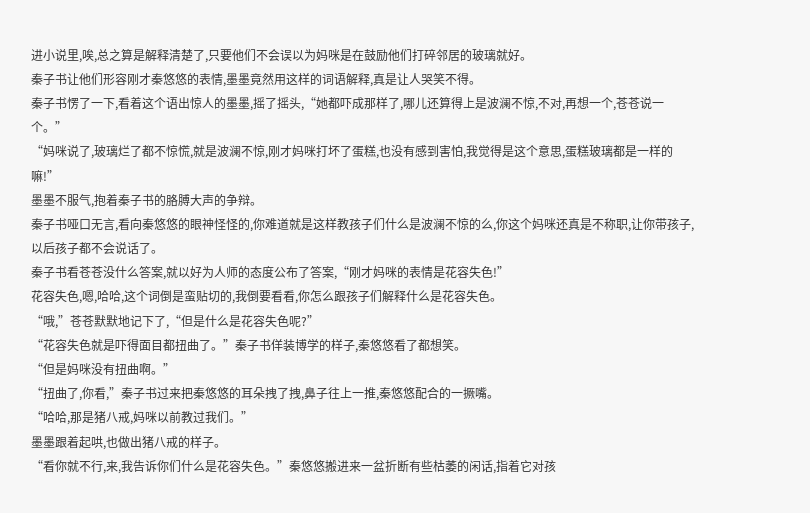进小说里,唉,总之算是解释清楚了,只要他们不会误以为妈咪是在鼓励他们打碎邻居的玻璃就好。
秦子书让他们形容刚才秦悠悠的表情,墨墨竟然用这样的词语解释,真是让人哭笑不得。
秦子书愣了一下,看着这个语出惊人的墨墨,摇了摇头,“她都吓成那样了,哪儿还算得上是波澜不惊,不对,再想一个,苍苍说一个。”
“妈咪说了,玻璃烂了都不惊慌,就是波澜不惊,刚才妈咪打坏了蛋糕,也没有感到害怕,我觉得是这个意思,蛋糕玻璃都是一样的嘛!”
墨墨不服气,抱着秦子书的胳膊大声的争辩。
秦子书哑口无言,看向秦悠悠的眼神怪怪的,你难道就是这样教孩子们什么是波澜不惊的么,你这个妈咪还真是不称职,让你带孩子,以后孩子都不会说话了。
秦子书看苍苍没什么答案,就以好为人师的态度公布了答案,“刚才妈咪的表情是花容失色!”
花容失色,嗯,哈哈,这个词倒是蛮贴切的,我倒要看看,你怎么跟孩子们解释什么是花容失色。
“哦,”苍苍默默地记下了,“但是什么是花容失色呢?”
“花容失色就是吓得面目都扭曲了。”秦子书佯装博学的样子,秦悠悠看了都想笑。
“但是妈咪没有扭曲啊。”
“扭曲了,你看,”秦子书过来把秦悠悠的耳朵拽了拽,鼻子往上一推,秦悠悠配合的一撅嘴。
“哈哈,那是猪八戒,妈咪以前教过我们。”
墨墨跟着起哄,也做出猪八戒的样子。
“看你就不行,来,我告诉你们什么是花容失色。”秦悠悠搬进来一盆折断有些枯萎的闲话,指着它对孩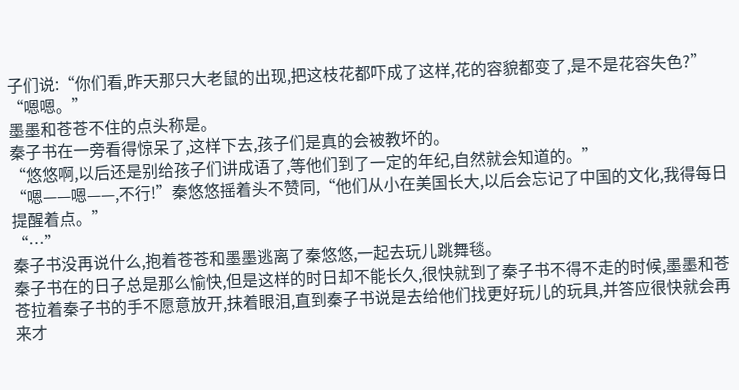子们说:“你们看,昨天那只大老鼠的出现,把这枝花都吓成了这样,花的容貌都变了,是不是花容失色?”
“嗯嗯。”
墨墨和苍苍不住的点头称是。
秦子书在一旁看得惊呆了,这样下去,孩子们是真的会被教坏的。
“悠悠啊,以后还是别给孩子们讲成语了,等他们到了一定的年纪,自然就会知道的。”
“嗯——嗯——,不行!”秦悠悠摇着头不赞同,“他们从小在美国长大,以后会忘记了中国的文化,我得每日提醒着点。”
“…”
秦子书没再说什么,抱着苍苍和墨墨逃离了秦悠悠,一起去玩儿跳舞毯。
秦子书在的日子总是那么愉快,但是这样的时日却不能长久,很快就到了秦子书不得不走的时候,墨墨和苍苍拉着秦子书的手不愿意放开,抹着眼泪,直到秦子书说是去给他们找更好玩儿的玩具,并答应很快就会再来才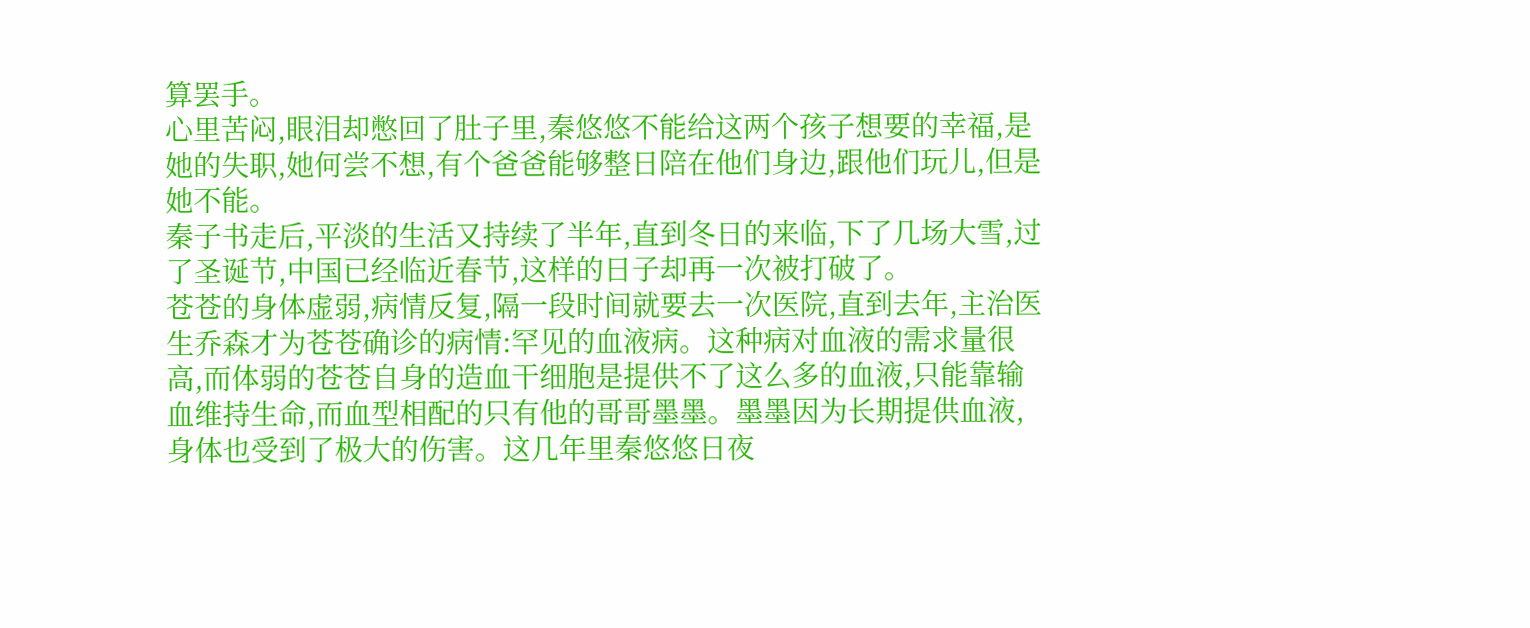算罢手。
心里苦闷,眼泪却憋回了肚子里,秦悠悠不能给这两个孩子想要的幸福,是她的失职,她何尝不想,有个爸爸能够整日陪在他们身边,跟他们玩儿,但是她不能。
秦子书走后,平淡的生活又持续了半年,直到冬日的来临,下了几场大雪,过了圣诞节,中国已经临近春节,这样的日子却再一次被打破了。
苍苍的身体虚弱,病情反复,隔一段时间就要去一次医院,直到去年,主治医生乔森才为苍苍确诊的病情:罕见的血液病。这种病对血液的需求量很高,而体弱的苍苍自身的造血干细胞是提供不了这么多的血液,只能靠输血维持生命,而血型相配的只有他的哥哥墨墨。墨墨因为长期提供血液,身体也受到了极大的伤害。这几年里秦悠悠日夜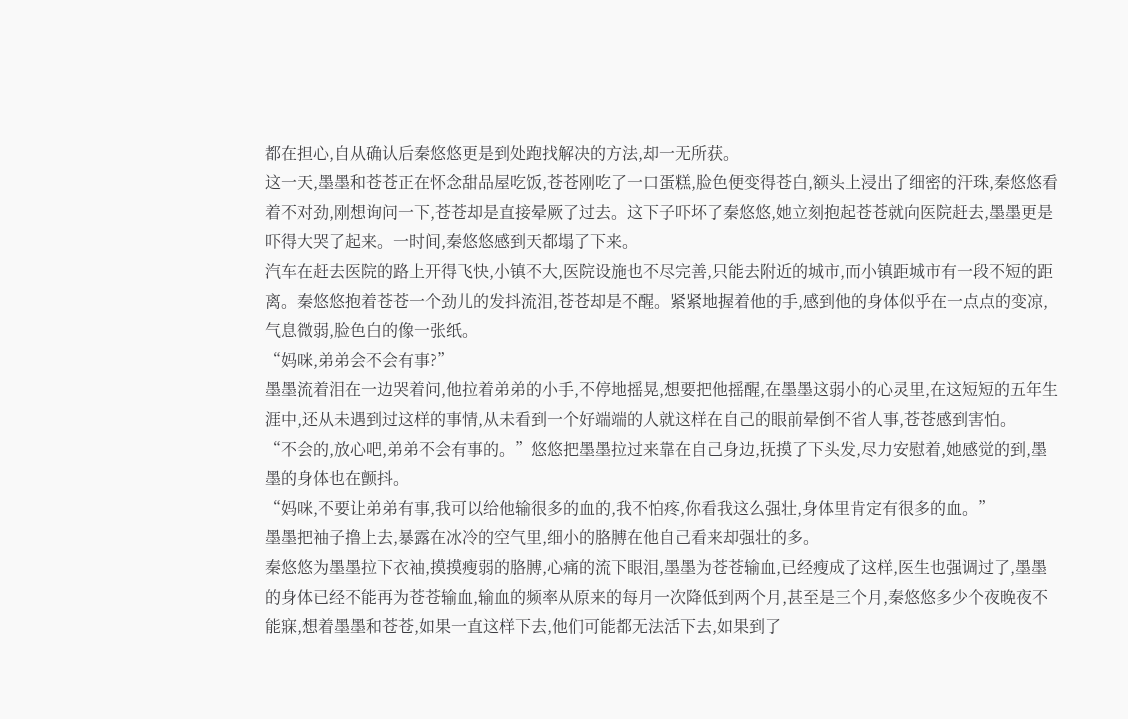都在担心,自从确认后秦悠悠更是到处跑找解决的方法,却一无所获。
这一天,墨墨和苍苍正在怀念甜品屋吃饭,苍苍刚吃了一口蛋糕,脸色便变得苍白,额头上浸出了细密的汗珠,秦悠悠看着不对劲,刚想询问一下,苍苍却是直接晕厥了过去。这下子吓坏了秦悠悠,她立刻抱起苍苍就向医院赶去,墨墨更是吓得大哭了起来。一时间,秦悠悠感到天都塌了下来。
汽车在赶去医院的路上开得飞快,小镇不大,医院设施也不尽完善,只能去附近的城市,而小镇距城市有一段不短的距离。秦悠悠抱着苍苍一个劲儿的发抖流泪,苍苍却是不醒。紧紧地握着他的手,感到他的身体似乎在一点点的变凉,气息微弱,脸色白的像一张纸。
“妈咪,弟弟会不会有事?”
墨墨流着泪在一边哭着问,他拉着弟弟的小手,不停地摇晃,想要把他摇醒,在墨墨这弱小的心灵里,在这短短的五年生涯中,还从未遇到过这样的事情,从未看到一个好端端的人就这样在自己的眼前晕倒不省人事,苍苍感到害怕。
“不会的,放心吧,弟弟不会有事的。”悠悠把墨墨拉过来靠在自己身边,抚摸了下头发,尽力安慰着,她感觉的到,墨墨的身体也在颤抖。
“妈咪,不要让弟弟有事,我可以给他输很多的血的,我不怕疼,你看我这么强壮,身体里肯定有很多的血。”
墨墨把袖子撸上去,暴露在冰冷的空气里,细小的胳膊在他自己看来却强壮的多。
秦悠悠为墨墨拉下衣袖,摸摸瘦弱的胳膊,心痛的流下眼泪,墨墨为苍苍输血,已经瘦成了这样,医生也强调过了,墨墨的身体已经不能再为苍苍输血,输血的频率从原来的每月一次降低到两个月,甚至是三个月,秦悠悠多少个夜晚夜不能寐,想着墨墨和苍苍,如果一直这样下去,他们可能都无法活下去,如果到了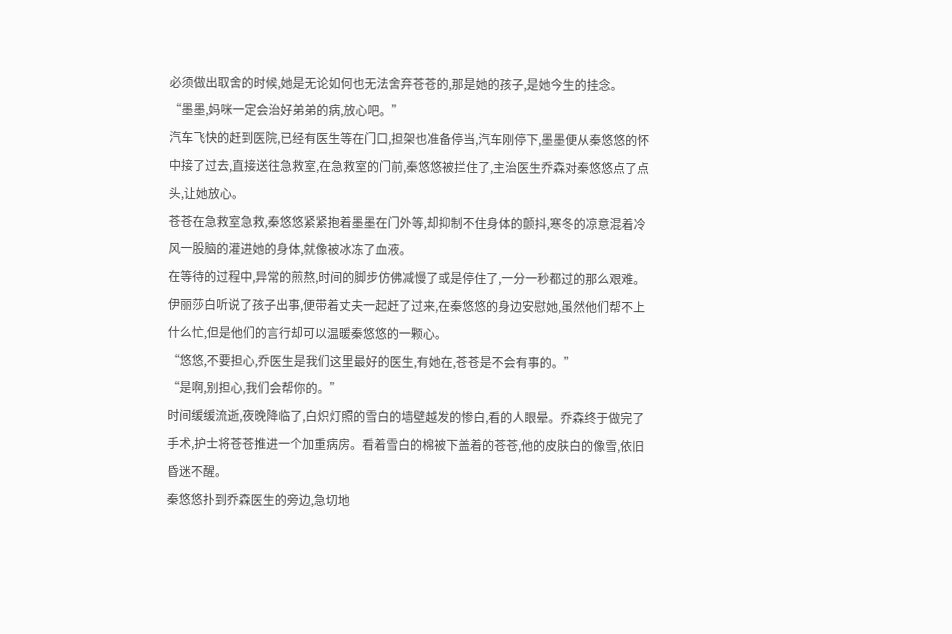必须做出取舍的时候,她是无论如何也无法舍弃苍苍的,那是她的孩子,是她今生的挂念。
“墨墨,妈咪一定会治好弟弟的病,放心吧。”
汽车飞快的赶到医院,已经有医生等在门口,担架也准备停当,汽车刚停下,墨墨便从秦悠悠的怀中接了过去,直接送往急救室,在急救室的门前,秦悠悠被拦住了,主治医生乔森对秦悠悠点了点头,让她放心。
苍苍在急救室急救,秦悠悠紧紧抱着墨墨在门外等,却抑制不住身体的颤抖,寒冬的凉意混着冷风一股脑的灌进她的身体,就像被冰冻了血液。
在等待的过程中,异常的煎熬,时间的脚步仿佛减慢了或是停住了,一分一秒都过的那么艰难。
伊丽莎白听说了孩子出事,便带着丈夫一起赶了过来,在秦悠悠的身边安慰她,虽然他们帮不上什么忙,但是他们的言行却可以温暖秦悠悠的一颗心。
“悠悠,不要担心,乔医生是我们这里最好的医生,有她在,苍苍是不会有事的。”
“是啊,别担心,我们会帮你的。”
时间缓缓流逝,夜晚降临了,白炽灯照的雪白的墙壁越发的惨白,看的人眼晕。乔森终于做完了手术,护士将苍苍推进一个加重病房。看着雪白的棉被下盖着的苍苍,他的皮肤白的像雪,依旧昏迷不醒。
秦悠悠扑到乔森医生的旁边,急切地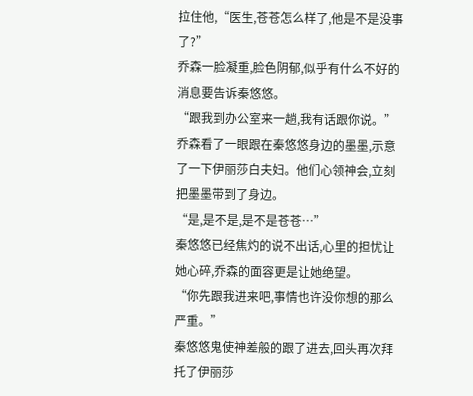拉住他,“医生,苍苍怎么样了,他是不是没事了?”
乔森一脸凝重,脸色阴郁,似乎有什么不好的消息要告诉秦悠悠。
“跟我到办公室来一趟,我有话跟你说。”乔森看了一眼跟在秦悠悠身边的墨墨,示意了一下伊丽莎白夫妇。他们心领神会,立刻把墨墨带到了身边。
“是,是不是,是不是苍苍…”
秦悠悠已经焦灼的说不出话,心里的担忧让她心碎,乔森的面容更是让她绝望。
“你先跟我进来吧,事情也许没你想的那么严重。”
秦悠悠鬼使神差般的跟了进去,回头再次拜托了伊丽莎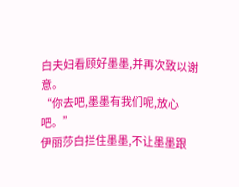白夫妇看顾好墨墨,并再次致以谢意。
“你去吧,墨墨有我们呢,放心吧。”
伊丽莎白拦住墨墨,不让墨墨跟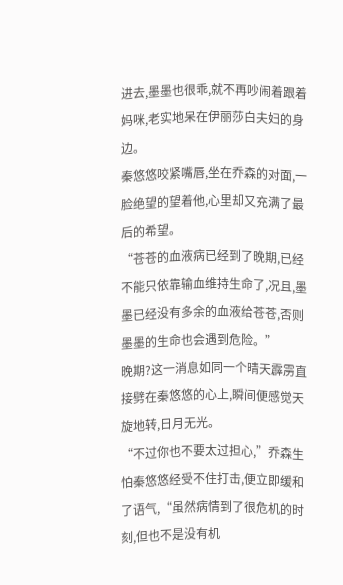进去,墨墨也很乖,就不再吵闹着跟着妈咪,老实地呆在伊丽莎白夫妇的身边。
秦悠悠咬紧嘴唇,坐在乔森的对面,一脸绝望的望着他,心里却又充满了最后的希望。
“苍苍的血液病已经到了晚期,已经不能只依靠输血维持生命了,况且,墨墨已经没有多余的血液给苍苍,否则墨墨的生命也会遇到危险。”
晚期?这一消息如同一个晴天霹雳直接劈在秦悠悠的心上,瞬间便感觉天旋地转,日月无光。
“不过你也不要太过担心,”乔森生怕秦悠悠经受不住打击,便立即缓和了语气,“虽然病情到了很危机的时刻,但也不是没有机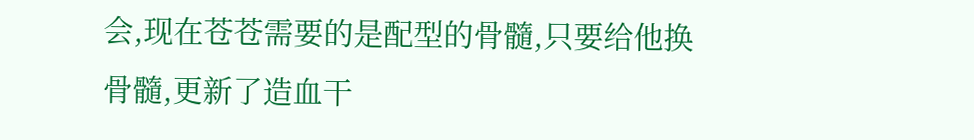会,现在苍苍需要的是配型的骨髓,只要给他换骨髓,更新了造血干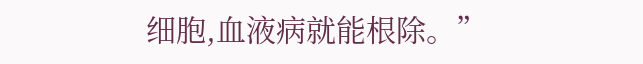细胞,血液病就能根除。”